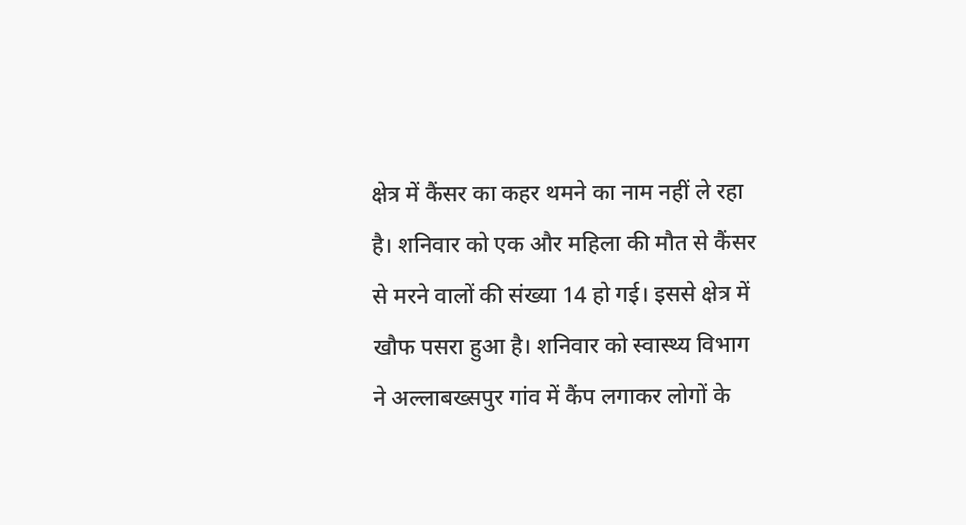क्षेत्र में कैंसर का कहर थमने का नाम नहीं ले रहा है। शनिवार को एक और महिला की मौत से कैंसर से मरने वालों की संख्या 14 हो गई। इससे क्षेत्र में खौफ पसरा हुआ है। शनिवार को स्वास्थ्य विभाग ने अल्लाबख्सपुर गांव में कैंप लगाकर लोगों के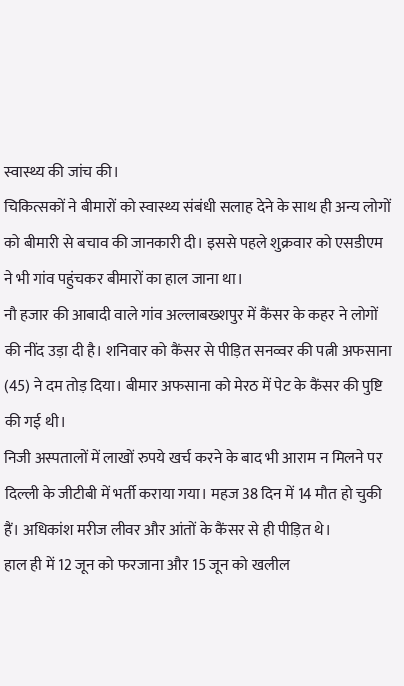स्वास्थ्य की जांच की।
चिकित्सकों ने बीमारों को स्वास्थ्य संबंधी सलाह देने के साथ ही अन्य लोगों को बीमारी से बचाव की जानकारी दी। इससे पहले शुक्रवार को एसडीएम ने भी गांव पहुंचकर बीमारों का हाल जाना था।
नौ हजार की आबादी वाले गांव अल्लाबख्शपुर में कैंसर के कहर ने लोगों की नींद उड़ा दी है। शनिवार को कैंसर से पीड़ित सनव्वर की पत्नी अफसाना (45) ने दम तोड़ दिया। बीमार अफसाना को मेरठ में पेट के कैंसर की पुष्टि की गई थी।
निजी अस्पतालों में लाखों रुपये खर्च करने के बाद भी आराम न मिलने पर दिल्ली के जीटीबी में भर्ती कराया गया। महज 38 दिन में 14 मौत हो चुकी हैं। अधिकांश मरीज लीवर और आंतों के कैंसर से ही पीड़ित थे।
हाल ही में 12 जून को फरजाना और 15 जून को खलील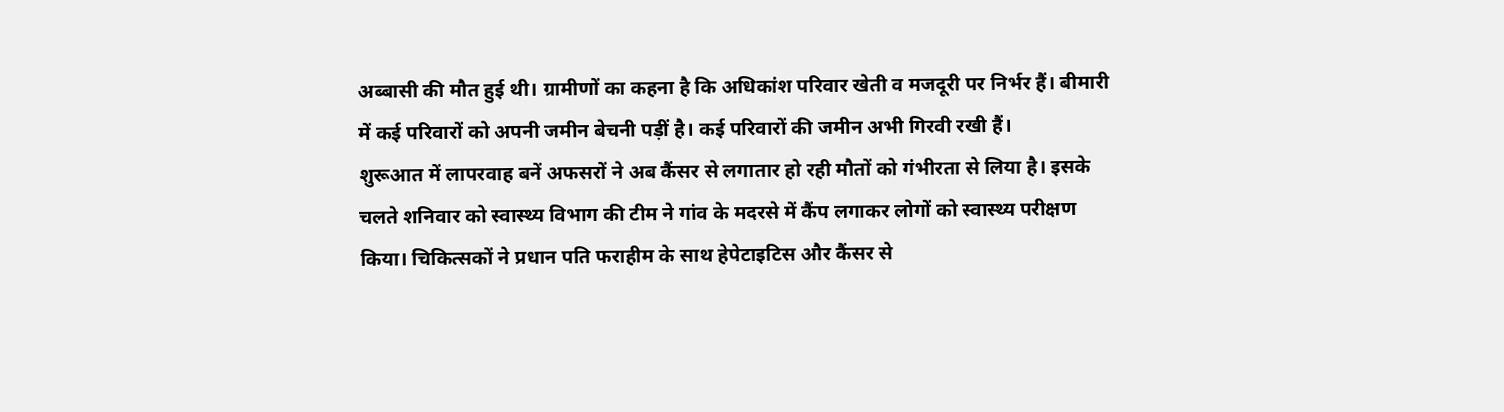अब्बासी की मौत हुई थी। ग्रामीणों का कहना है कि अधिकांश परिवार खेती व मजदूरी पर निर्भर हैं। बीमारी में कई परिवारों को अपनी जमीन बेचनी पड़ीं है। कई परिवारों की जमीन अभी गिरवी रखी हैं।
शुरूआत में लापरवाह बनें अफसरों ने अब कैंसर से लगातार हो रही मौतों को गंभीरता से लिया है। इसके चलते शनिवार को स्वास्थ्य विभाग की टीम ने गांव के मदरसे में कैंप लगाकर लोगों को स्वास्थ्य परीक्षण किया। चिकित्सकों ने प्रधान पति फराहीम के साथ हेपेटाइटिस और कैंसर से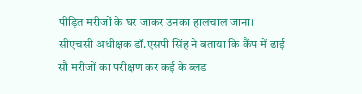पीड़ित मरीजों के घर जाकर उनका हालचाल जाना।
सीएचसी अधीक्षक डॉ.एसपी सिंह ने बताया कि कैंप में ढाई सौ मरीजों का परीक्षण कर कई के ब्लड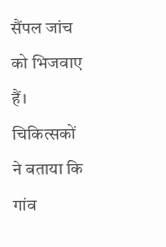सैंपल जांच को भिजवाए हैं। चिकित्सकों ने बताया कि गांव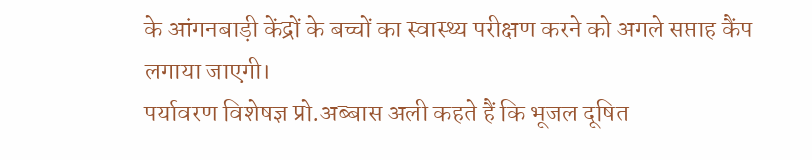के आंगनबाड़ी केंद्रों के बच्चों का स्वास्थ्य परीक्षण करने को अगले सप्ताह कैंप लगाया जाएगी।
पर्यावरण विशेषज्ञ प्रो.अब्बास अली कहते हैं कि भूजल दूषित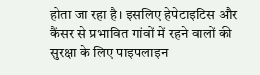होता जा रहा है। इसलिए हेपेटाइटिस और कैंसर से प्रभावित गांवों में रहने वालों की सुरक्षा के लिए पाइपलाइन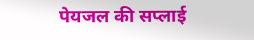पेयजल की सप्लाई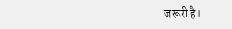जरूरी है।